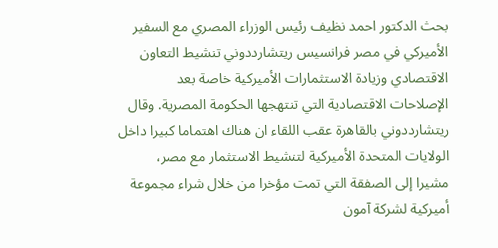بحث الدكتور احمد نظيف رئيس الوزراء المصري مع السفير الأميركي في مصر فرانسيس ريتشارددوني تنشيط التعاون الاقتصادي وزيادة الاستثمارات الأميركية خاصة بعد الإصلاحات الاقتصادية التي تنتهجها الحكومة المصرية. وقال ريتشارددوني بالقاهرة عقب اللقاء ان هناك اهتماما كبيرا داخل الولايات المتحدة الأميركية لتنشيط الاستثمار مع مصر،
مشيرا إلى الصفقة التي تمت مؤخرا من خلال شراء مجموعة أميركية لشركة آمون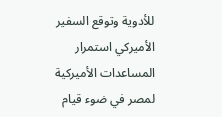للأدوية وتوقع السفير الأميركي استمرار المساعدات الأميركية لمصر في ضوء قيام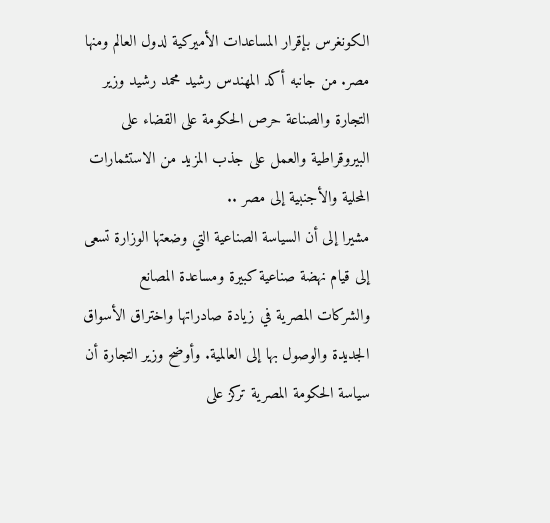الكونغرس بإقرار المساعدات الأميركية لدول العالم ومنها مصر. من جانبه أكد المهندس رشيد محمد رشيد وزير التجارة والصناعة حرص الحكومة على القضاء على البيروقراطية والعمل على جذب المزيد من الاستثمارات المحلية والأجنبية إلى مصر ..
مشيرا إلى أن السياسة الصناعية التي وضعتها الوزارة تسعى إلى قيام نهضة صناعية كبيرة ومساعدة المصانع والشركات المصرية في زيادة صادراتها واختراق الأسواق الجديدة والوصول بها إلى العالمية. وأوضح وزير التجارة أن سياسة الحكومة المصرية تركز على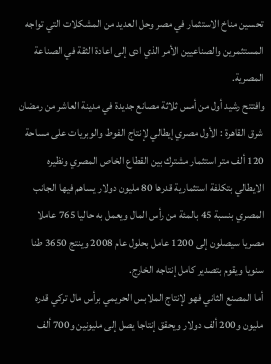تحسين مناخ الاستثمار في مصر وحل العديد من المشكلات التي تواجه المستثمرين والصناعيين الأمر الذي ادى إلى اعادة الثقة في الصناعة المصرية.
وافتتح رشيد أول من أمس ثلاثة مصانع جديدة في مدينة العاشر من رمضان شرق القاهرة : الأول مصري إيطالي لإنتاج الفوط والوبريات على مساحة 120 ألف متر استثمار مشترك بين القطاع الخاص المصري ونظيره الايطالي بتكلفة استثمارية قدرها 80 مليون دولار يساهم فيها الجانب المصري بنسبة 45 بالمئة من رأس المال ويعمل به حاليا 765 عاملا مصريا سيصلون إلى 1200 عامل بحلول عام 2008 وينتج 3650 طنا سنويا ويقوم بتصدير كامل إنتاجه الخارج.
أما المصنع الثاني فهو لإنتاج الملابس الحريمي برأس مال تركي قدره مليون و200 ألف دولار ويحقق إنتاجا يصل إلى مليونين و700 ألف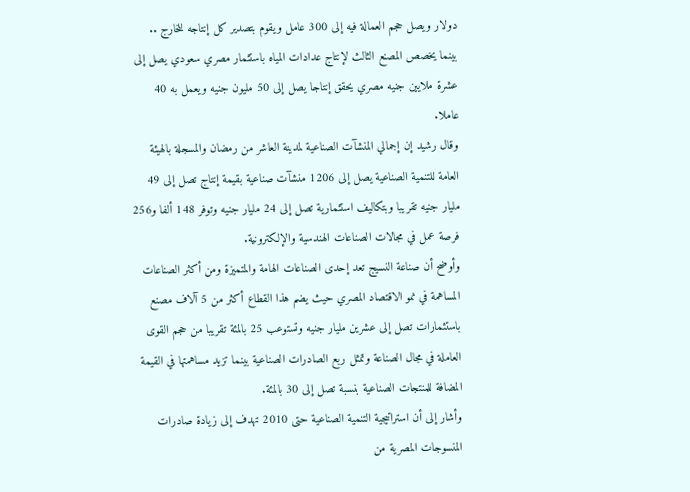دولار ويصل حجم العمالة فيه إلى 300 عامل ويقوم بتصدير كل إنتاجه للخارج .. بينما يخصص المصنع الثالث لإنتاج عدادات المياه باستثمار مصري سعودي يصل إلى عشرة ملايين جنيه مصري يحقق إنتاجا يصل إلى 50 مليون جنيه ويعمل به 40 عاملا.
وقال رشيد إن إجمالي المنشآت الصناعية لمدينة العاشر من رمضان والمسجلة بالهيئة العامة للتنمية الصناعية يصل إلى 1206 منشآت صناعية بقيمة إنتاج تصل إلى 49 مليار جنيه تقريبا وبتكاليف استثمارية تصل إلى 24 مليار جنيه وتوفر 148 ألفا و256 فرصة عمل في مجالات الصناعات الهندسية والإلكترونية.
وأوضح أن صناعة النسيج تعد إحدى الصناعات الهامة والمتميزة ومن أكثر الصناعات المساهمة في نمو الاقتصاد المصري حيث يضم هذا القطاع أكثر من 5 آلاف مصنع باستثمارات تصل إلى عشرين مليار جنيه وتستوعب 25 بالمئة تقريبا من حجم القوى العاملة في مجال الصناعة وتمثل ربع الصادرات الصناعية بينما تزيد مساهمتها في القيمة المضافة للمنتجات الصناعية بنسبة تصل إلى 30 بالمئة.
وأشار إلى أن استراتيجية التنمية الصناعية حتى 2010 تهدف إلى زيادة صادرات المنسوجات المصرية من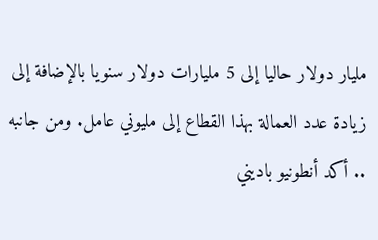مليار دولار حاليا إلى 5 مليارات دولار سنويا بالإضافة إلى زيادة عدد العمالة بهذا القطاع إلى مليوني عامل. ومن جانبه .. أكد أنطونيو باديني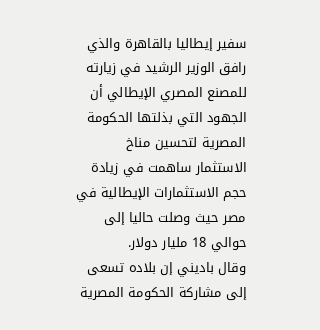سفير إيطاليا بالقاهرة والذي رافق الوزير الرشيد في زيارته للمصنع المصري الإيطالي أن الجهود التي بذلتها الحكومة المصرية لتحسين مناخ الاستثمار ساهمت في زيادة حجم الاستثمارات الإيطالية في مصر حيث وصلت حاليا إلى حوالي 18 مليار دولار.
وقال باديني إن بلاده تسعى إلى مشاركة الحكومة المصرية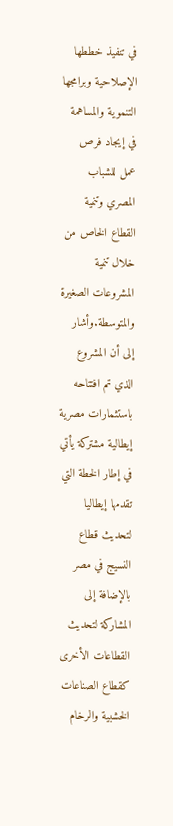في تنفيذ خططها الإصلاحية وبرامجها التنموية والمساهمة في إيجاد فرص عمل للشباب المصري وتنمية القطاع الخاص من خلال تنمية المشروعات الصغيرة والمتوسطة.وأشار إلى أن المشروع الذي تم افتتاحه باستثمارات مصرية إيطالية مشتركة يأتي في إطار الخطة التي تقدمها إيطاليا لتحديث قطاع النسيج في مصر بالإضافة إلى المشاركة لتحديث القطاعات الأخرى كقطاع الصناعات الخشبية والرخام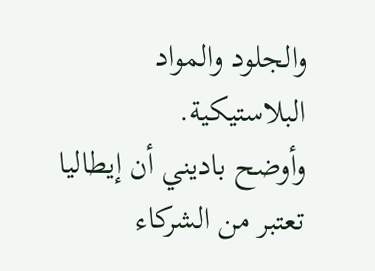والجلود والمواد البلاستيكية.
وأوضح باديني أن إيطاليا تعتبر من الشركاء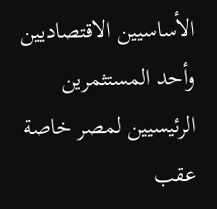الأساسيين الاقتصاديين وأحد المستثمرين الرئيسيين لمصر خاصة عقب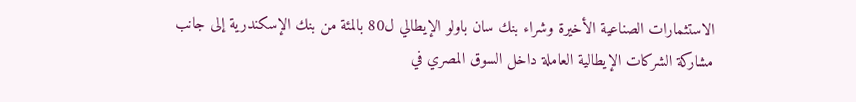الاستثمارات الصناعية الأخيرة وشراء بنك سان باولو الإيطالي ل80 بالمئة من بنك الإسكندرية إلى جانب مشاركة الشركات الإيطالية العاملة داخل السوق المصري في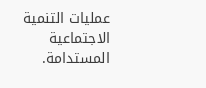عمليات التنمية الاجتماعية المستدامة.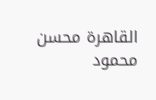القاهرة محسن محمود